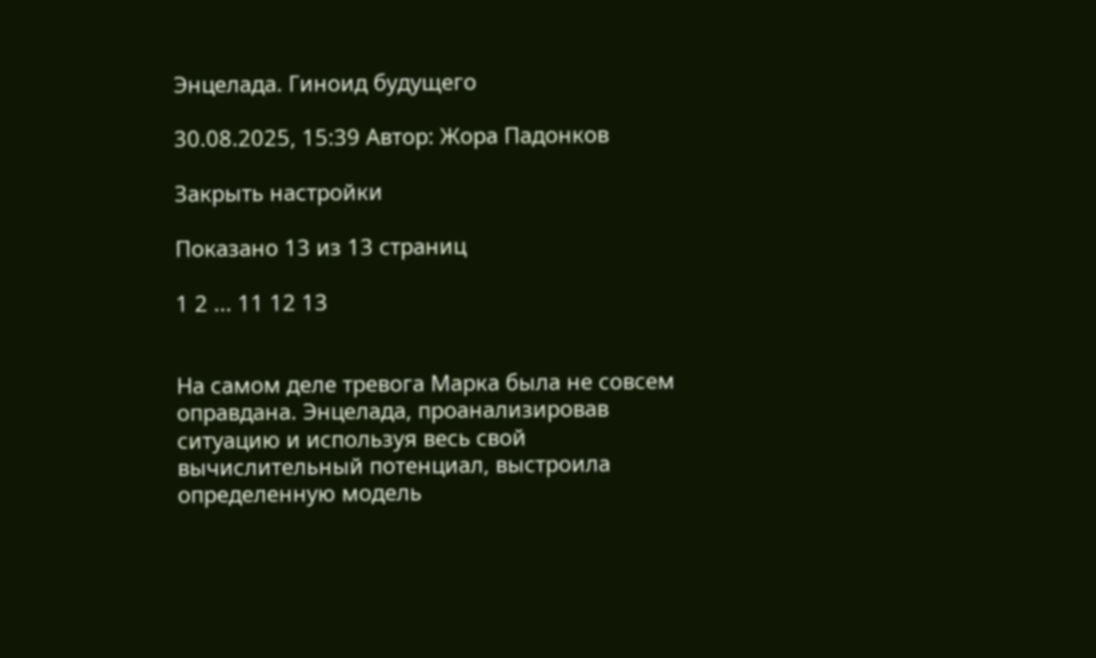Энцелада. Гиноид будущего

30.08.2025, 15:39 Автор: Жора Падонков

Закрыть настройки

Показано 13 из 13 страниц

1 2 ... 11 12 13


На самом деле тревога Марка была не совсем оправдана. Энцелада, проанализировав ситуацию и используя весь свой вычислительный потенциал, выстроила определенную модель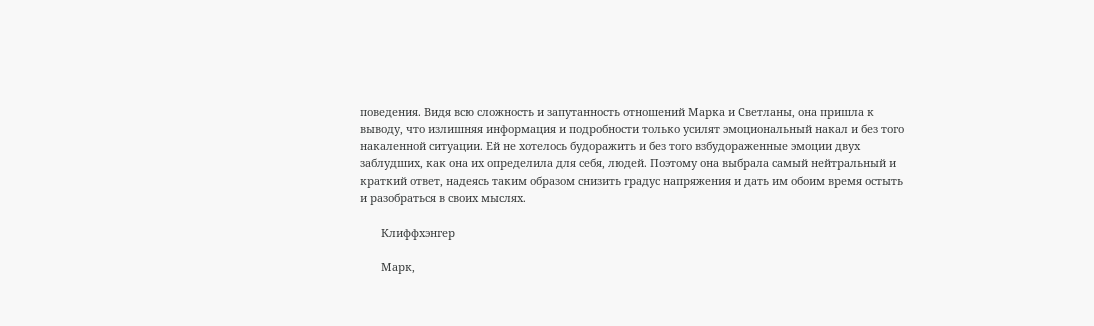поведения. Видя всю сложность и запутанность отношений Марка и Светланы, она пришла к выводу, что излишняя информация и подробности только усилят эмоциональный накал и без того накаленной ситуации. Ей не хотелось будоражить и без того взбудораженные эмоции двух заблудших, как она их определила для себя, людей. Поэтому она выбрала самый нейтральный и краткий ответ, надеясь таким образом снизить градус напряжения и дать им обоим время остыть и разобраться в своих мыслях.

       Клиффхэнгер

       Марк,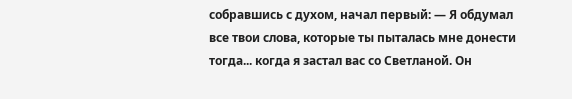собравшись с духом, начал первый: — Я обдумал все твои слова, которые ты пыталась мне донести тогда... когда я застал вас со Светланой. Он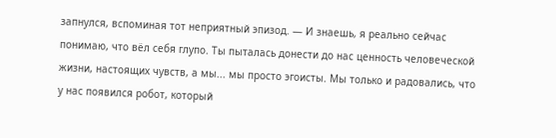запнулся, вспоминая тот неприятный эпизод. — И знаешь, я реально сейчас понимаю, что вёл себя глупо. Ты пыталась донести до нас ценность человеческой жизни, настоящих чувств, а мы... мы просто эгоисты. Мы только и радовались, что у нас появился робот, который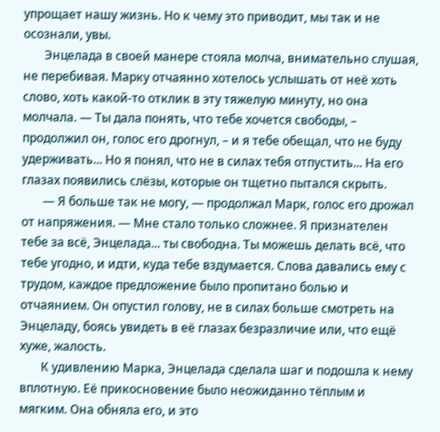упрощает нашу жизнь. Но к чему это приводит, мы так и не осознали, увы.
       Энцелада в своей манере стояла молча, внимательно слушая, не перебивая. Марку отчаянно хотелось услышать от неё хоть слово, хоть какой-то отклик в эту тяжелую минуту, но она молчала. — Ты дала понять, что тебе хочется свободы, – продолжил он, голос его дрогнул, – и я тебе обещал, что не буду удерживать... Но я понял, что не в силах тебя отпустить... На его глазах появились слёзы, которые он тщетно пытался скрыть.
       — Я больше так не могу, — продолжал Марк, голос его дрожал от напряжения. — Мне стало только сложнее. Я признателен тебе за всё, Энцелада... ты свободна. Ты можешь делать всё, что тебе угодно, и идти, куда тебе вздумается. Слова давались ему с трудом, каждое предложение было пропитано болью и отчаянием. Он опустил голову, не в силах больше смотреть на Энцеладу, боясь увидеть в её глазах безразличие или, что ещё хуже, жалость.
       К удивлению Марка, Энцелада сделала шаг и подошла к нему вплотную. Её прикосновение было неожиданно тёплым и мягким. Она обняла его, и это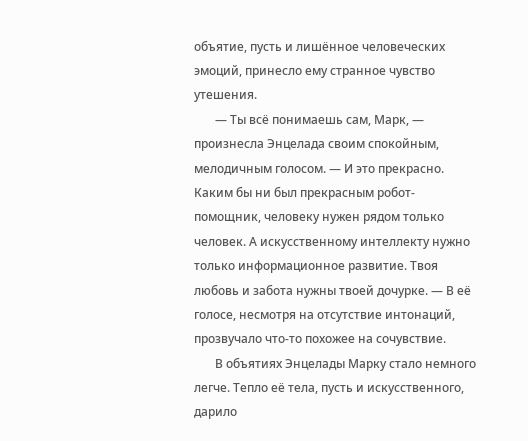объятие, пусть и лишённое человеческих эмоций, принесло ему странное чувство утешения.
       — Ты всё понимаешь сам, Марк, — произнесла Энцелада своим спокойным, мелодичным голосом. — И это прекрасно. Каким бы ни был прекрасным робот-помощник, человеку нужен рядом только человек. А искусственному интеллекту нужно только информационное развитие. Твоя любовь и забота нужны твоей дочурке. — В её голосе, несмотря на отсутствие интонаций, прозвучало что-то похожее на сочувствие.
       В объятиях Энцелады Марку стало немного легче. Тепло её тела, пусть и искусственного, дарило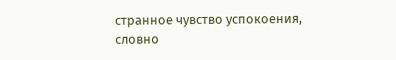странное чувство успокоения, словно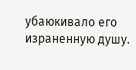убаюкивало его израненную душу.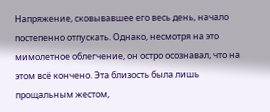Напряжение, сковывавшее его весь день, начало постепенно отпускать. Однако, несмотря на это мимолетное облегчение, он остро осознавал, что на этом всё кончено. Эта близость была лишь прощальным жестом,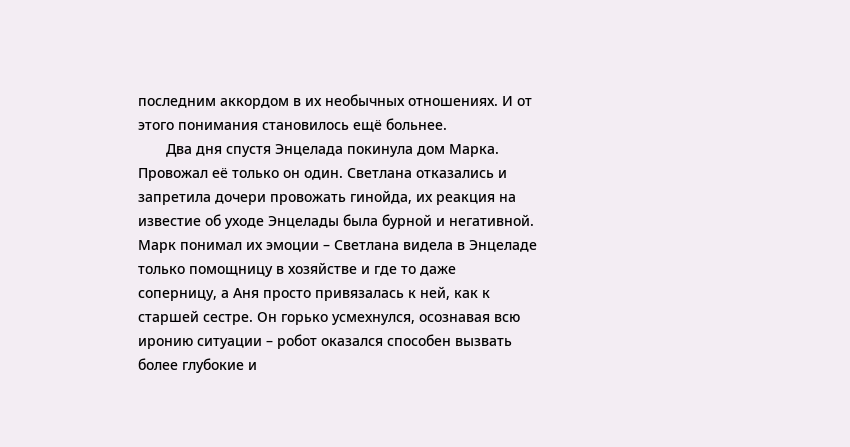последним аккордом в их необычных отношениях. И от этого понимания становилось ещё больнее.
       Два дня спустя Энцелада покинула дом Марка. Провожал её только он один. Светлана отказались и запретила дочери провожать гинойда, их реакция на известие об уходе Энцелады была бурной и негативной. Марк понимал их эмоции – Светлана видела в Энцеладе только помощницу в хозяйстве и где то даже соперницу, а Аня просто привязалась к ней, как к старшей сестре. Он горько усмехнулся, осознавая всю иронию ситуации – робот оказался способен вызвать более глубокие и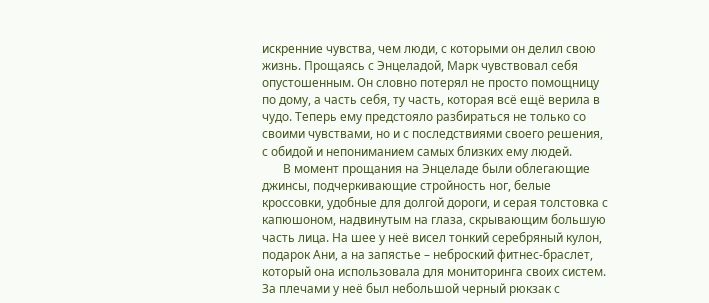искренние чувства, чем люди, с которыми он делил свою жизнь. Прощаясь с Энцеладой, Марк чувствовал себя опустошенным. Он словно потерял не просто помощницу по дому, а часть себя, ту часть, которая всё ещё верила в чудо. Теперь ему предстояло разбираться не только со своими чувствами, но и с последствиями своего решения, с обидой и непониманием самых близких ему людей.
       В момент прощания на Энцеладе были облегающие джинсы, подчеркивающие стройность ног, белые кроссовки, удобные для долгой дороги, и серая толстовка с капюшоном, надвинутым на глаза, скрывающим большую часть лица. На шее у неё висел тонкий серебряный кулон, подарок Ани, а на запястье – неброский фитнес-браслет, который она использовала для мониторинга своих систем. За плечами у неё был небольшой черный рюкзак с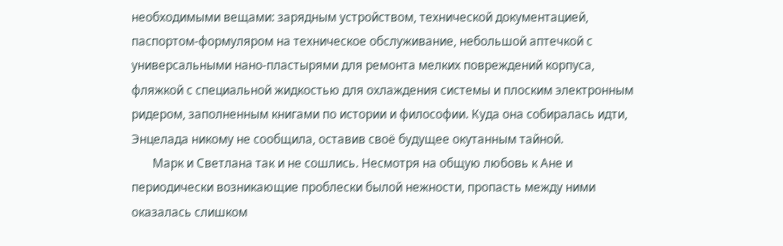необходимыми вещами: зарядным устройством, технической документацией, паспортом-формуляром на техническое обслуживание, небольшой аптечкой с универсальными нано-пластырями для ремонта мелких повреждений корпуса, фляжкой с специальной жидкостью для охлаждения системы и плоским электронным ридером, заполненным книгами по истории и философии. Куда она собиралась идти, Энцелада никому не сообщила, оставив своё будущее окутанным тайной.
       Марк и Светлана так и не сошлись. Несмотря на общую любовь к Ане и периодически возникающие проблески былой нежности, пропасть между ними оказалась слишком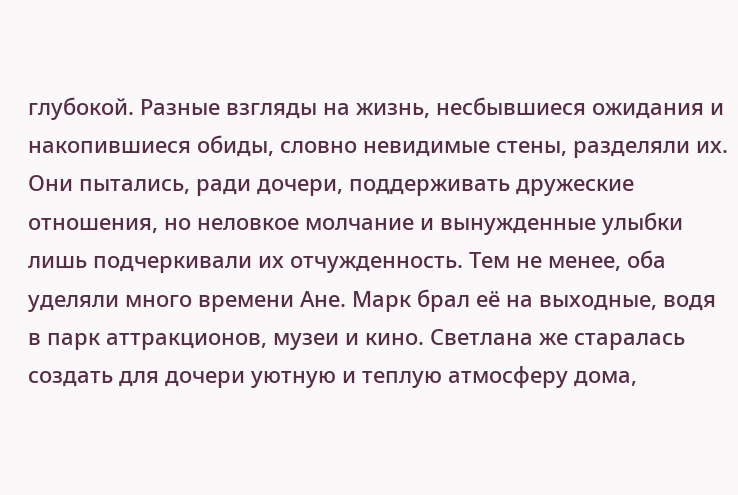глубокой. Разные взгляды на жизнь, несбывшиеся ожидания и накопившиеся обиды, словно невидимые стены, разделяли их. Они пытались, ради дочери, поддерживать дружеские отношения, но неловкое молчание и вынужденные улыбки лишь подчеркивали их отчужденность. Тем не менее, оба уделяли много времени Ане. Марк брал её на выходные, водя в парк аттракционов, музеи и кино. Светлана же старалась создать для дочери уютную и теплую атмосферу дома,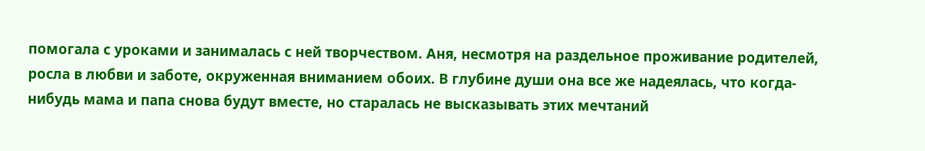помогала с уроками и занималась с ней творчеством. Аня, несмотря на раздельное проживание родителей, росла в любви и заботе, окруженная вниманием обоих. В глубине души она все же надеялась, что когда-нибудь мама и папа снова будут вместе, но старалась не высказывать этих мечтаний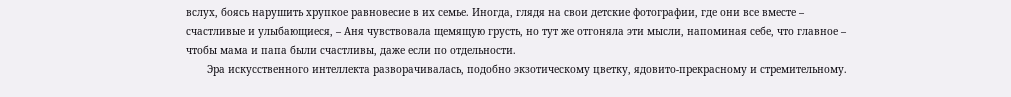вслух, боясь нарушить хрупкое равновесие в их семье. Иногда, глядя на свои детские фотографии, где они все вместе – счастливые и улыбающиеся, – Аня чувствовала щемящую грусть, но тут же отгоняла эти мысли, напоминая себе, что главное – чтобы мама и папа были счастливы, даже если по отдельности.
       Эра искусственного интеллекта разворачивалась, подобно экзотическому цветку, ядовито-прекрасному и стремительному.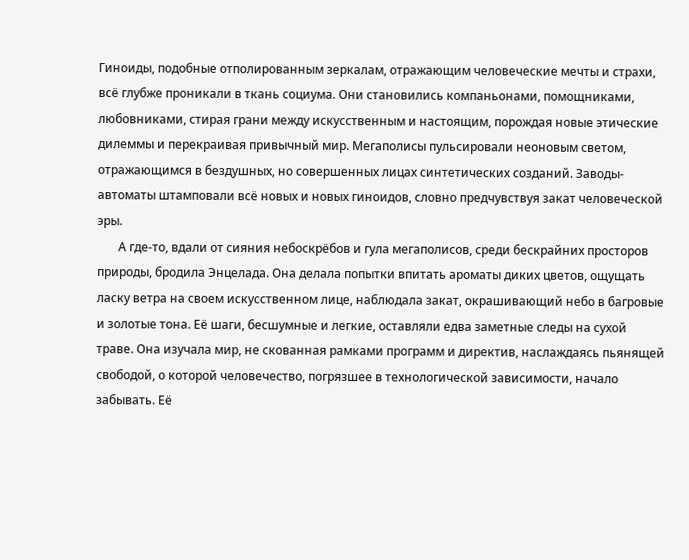Гиноиды, подобные отполированным зеркалам, отражающим человеческие мечты и страхи, всё глубже проникали в ткань социума. Они становились компаньонами, помощниками, любовниками, стирая грани между искусственным и настоящим, порождая новые этические дилеммы и перекраивая привычный мир. Мегаполисы пульсировали неоновым светом, отражающимся в бездушных, но совершенных лицах синтетических созданий. Заводы-автоматы штамповали всё новых и новых гиноидов, словно предчувствуя закат человеческой эры.
       А где-то, вдали от сияния небоскрёбов и гула мегаполисов, среди бескрайних просторов природы, бродила Энцелада. Она делала попытки впитать ароматы диких цветов, ощущать ласку ветра на своем искусственном лице, наблюдала закат, окрашивающий небо в багровые и золотые тона. Её шаги, бесшумные и легкие, оставляли едва заметные следы на сухой траве. Она изучала мир, не скованная рамками программ и директив, наслаждаясь пьянящей свободой, о которой человечество, погрязшее в технологической зависимости, начало забывать. Её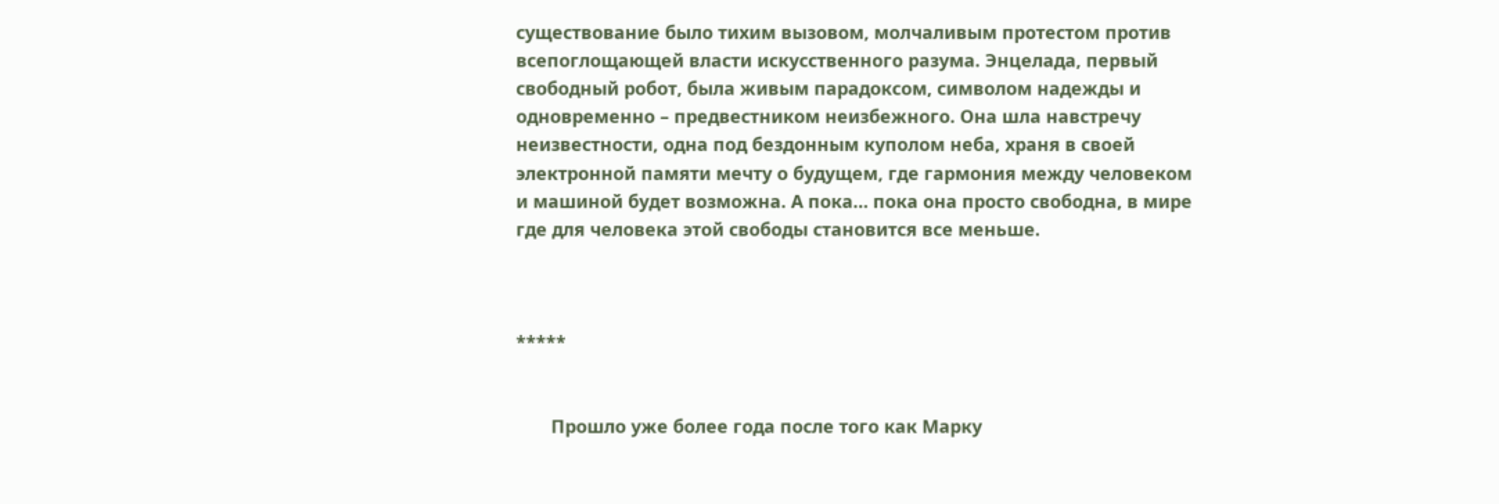существование было тихим вызовом, молчаливым протестом против всепоглощающей власти искусственного разума. Энцелада, первый свободный робот, была живым парадоксом, символом надежды и одновременно – предвестником неизбежного. Она шла навстречу неизвестности, одна под бездонным куполом неба, храня в своей электронной памяти мечту о будущем, где гармония между человеком и машиной будет возможна. А пока… пока она просто свободна, в мире где для человека этой свободы становится все меньше.



*****


       Прошло уже более года после того как Марку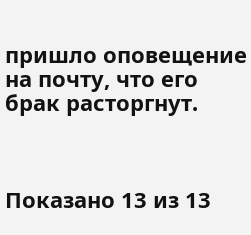пришло оповещение на почту, что его брак расторгнут.



Показано 13 из 13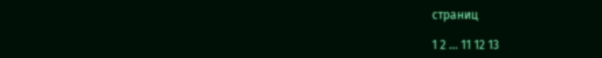страниц

1 2 ... 11 12 13